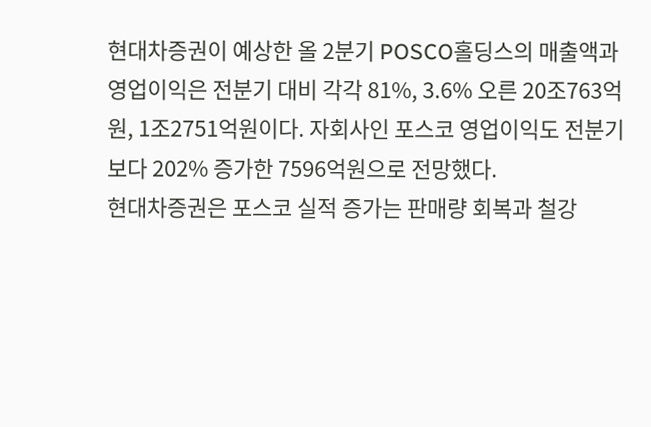현대차증권이 예상한 올 2분기 POSCO홀딩스의 매출액과 영업이익은 전분기 대비 각각 81%, 3.6% 오른 20조763억원, 1조2751억원이다. 자회사인 포스코 영업이익도 전분기보다 202% 증가한 7596억원으로 전망했다.
현대차증권은 포스코 실적 증가는 판매량 회복과 철강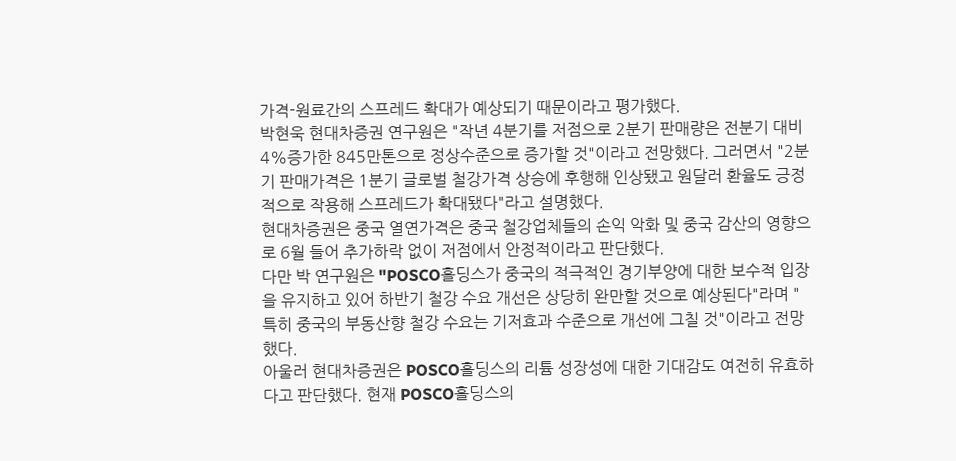가격-원료간의 스프레드 확대가 예상되기 때문이라고 평가했다.
박현욱 현대차증권 연구원은 "작년 4분기를 저점으로 2분기 판매량은 전분기 대비 4%증가한 845만톤으로 정상수준으로 증가할 것"이라고 전망했다. 그러면서 "2분기 판매가격은 1분기 글로벌 철강가격 상승에 후행해 인상됐고 원달러 환율도 긍정적으로 작용해 스프레드가 확대됐다"라고 설명했다.
현대차증권은 중국 열연가격은 중국 철강업체들의 손익 악화 및 중국 감산의 영향으로 6월 들어 추가하락 없이 저점에서 안정적이라고 판단했다.
다만 박 연구원은 "POSCO홀딩스가 중국의 적극적인 경기부양에 대한 보수적 입장을 유지하고 있어 하반기 철강 수요 개선은 상당히 완만할 것으로 예상된다"라며 "특히 중국의 부동산향 철강 수요는 기저효과 수준으로 개선에 그칠 것"이라고 전망했다.
아울러 현대차증권은 POSCO홀딩스의 리튬 성장성에 대한 기대감도 여전히 유효하다고 판단했다. 현재 POSCO홀딩스의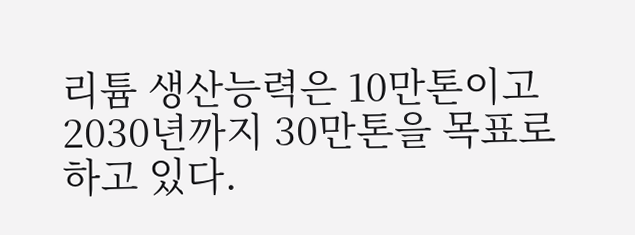리튬 생산능력은 10만톤이고 2030년까지 30만톤을 목표로 하고 있다.